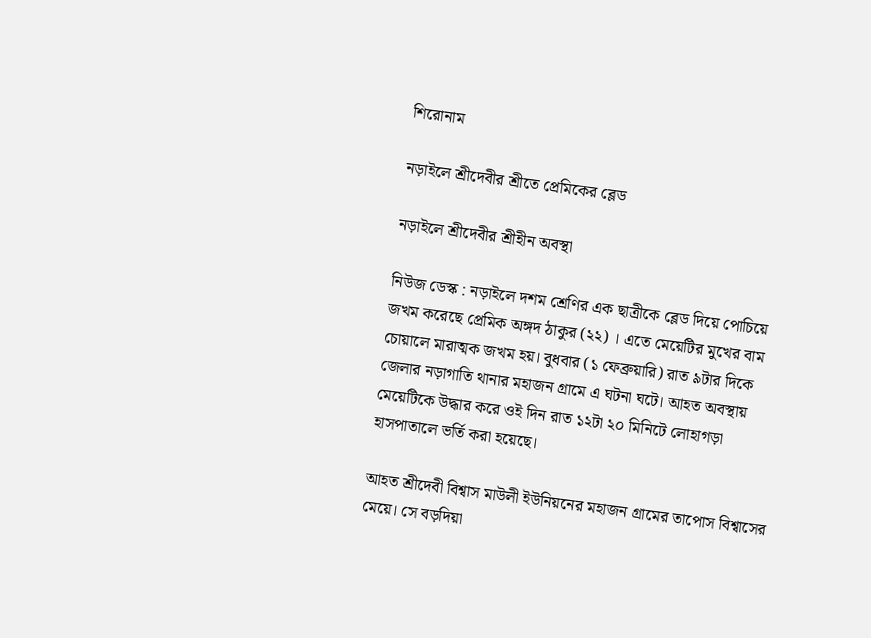শিরোনাম

নড়াইলে শ্রীদেবীর শ্রীতে প্রেমিকের ব্লেড

নড়াইলে শ্রীদেবীর শ্রীহীন অবস্থা

নিউজ ডেস্ক : নড়াইলে দশম শ্রেণির এক ছাত্রীকে ব্লেড দিয়ে পোচিয়ে জখম করেছে প্রেমিক অঙ্গদ ঠাকুর (২২) । এতে মেয়েটির মুখের বাম চোয়ালে মারাত্মক জখম হয়। বুধবার (১ ফেব্রুয়ারি) রাত ৯টার দিকে জেলার নড়াগাতি থানার মহাজন গ্রামে এ ঘটনা ঘটে। আহত অবস্থায় মেয়েটিকে উদ্ধার করে ওই দিন রাত ১২টা ২০ মিনিটে লোহাগড়া হাসপাতালে ভর্তি করা হয়েছে।

আহত শ্রীদেবী বিশ্বাস মাউলী ইউনিয়নের মহাজন গ্রামের তাপোস বিশ্বাসের মেয়ে। সে বড়দিয়া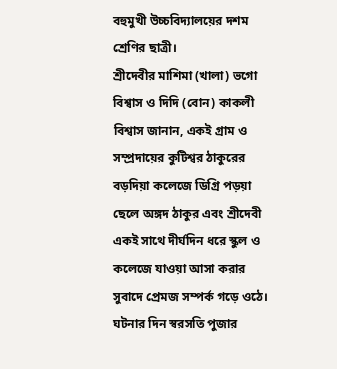বহুমুখী উচ্চবিদ্যালয়ের দশম শ্রেণির ছাত্রী।
শ্রীদেবীর মাশিমা (খালা) ভগো বিশ্বাস ও দিদি (বোন) কাকলী বিশ্বাস জানান, একই গ্রাম ও সম্প্রদায়ের কুটিশ্বর ঠাকুরের বড়দিয়া কলেজে ডিগ্রি পড়য়া ছেলে অঙ্গদ ঠাকুর এবং শ্রীদেবী একই সাথে দীর্ঘদিন ধরে স্কুল ও কলেজে যাওয়া আসা করার সুবাদে প্রেমজ সম্পর্ক গড়ে ওঠে।
ঘটনার দিন স্বরসতি পুজার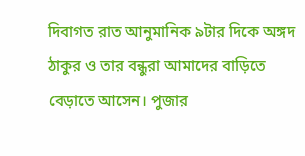দিবাগত রাত আনুমানিক ৯টার দিকে অঙ্গদ ঠাকুর ও তার বন্ধুরা আমাদের বাড়িতে বেড়াতে আসেন। পুজার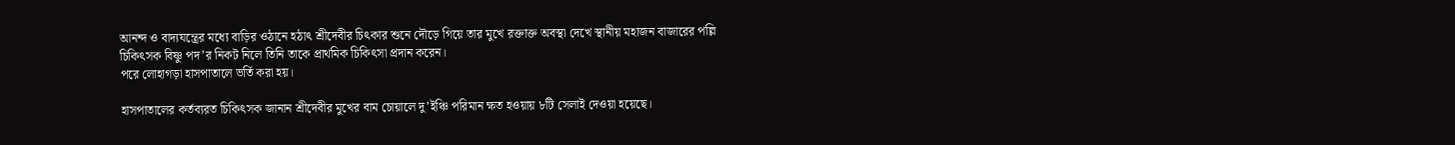আনন্দ ও বাদ্যযন্ত্রের মধ্যে বাড়ির ওঠানে হঠাৎ শ্রীদেবীর চিৎকার শুনে দৌড়ে গিয়ে তার মুখে রক্তাক্ত অবস্থা দেখে স্থানীয় মহাজন বাজারের পল্লি চিকিৎসক বিষ্ণু পদ’র নিকট নিলে তিনি তাকে প্রাথমিক চিকিৎসা প্রদান করেন।
পরে লোহাগড়া হাসপাতালে ভর্তি করা হয়।

হাসপাতালের কর্তব্যরত চিকিৎসক জানান শ্রীদেবীর মুখের বাম চোয়ালে দু’ইঞ্চি পরিমান ক্ষত হওয়ায় ৮টি সেলাই দেওয়া হয়েছে।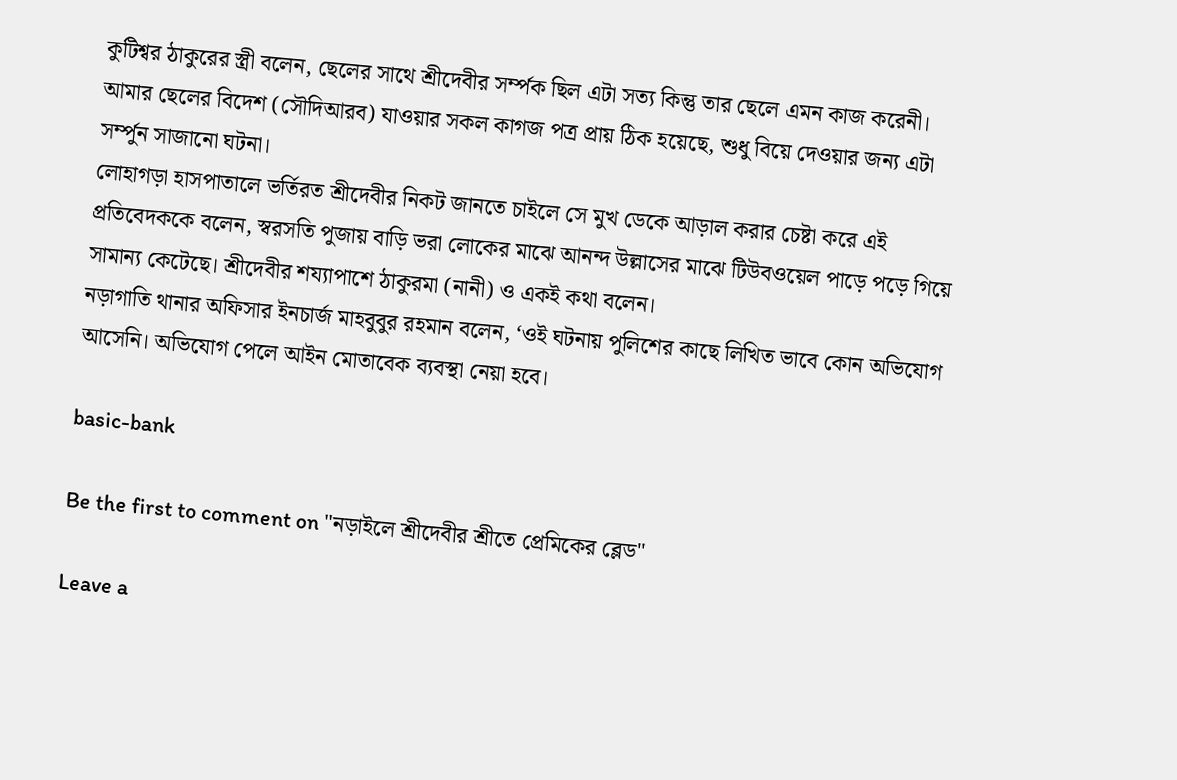কুটিশ্বর ঠাকুরের স্ত্রী বলেন, ছেলের সাথে শ্রীদেবীর সর্ম্পক ছিল এটা সত্য কিন্তু তার ছেলে এমন কাজ করেনী। আমার ছেলের বিদেশ (সৌদিআরব) যাওয়ার সকল কাগজ পত্র প্রায় ঠিক হয়েছে, শুধু বিয়ে দেওয়ার জন্য এটা সর্ম্পুন সাজানো ঘটনা।
লোহাগড়া হাসপাতালে ভর্তিরত শ্রীদেবীর নিকট জানতে চাইলে সে মুখ ডেকে আড়াল করার চেষ্টা করে এই প্রতিবেদককে বলেন, স্বরসতি পুজায় বাড়ি ভরা লোকের মাঝে আনন্দ উল্লাসের মাঝে টিউবওয়েল পাড়ে পড়ে গিয়ে সামান্য কেটেছে। শ্রীদেবীর শয্যাপাশে ঠাকুরমা (নানী) ও একই কথা বলেন।
নড়াগাতি থানার অফিসার ইনচার্জ মাহবুবুর রহমান বলেন, ‘ওই ঘটনায় পুলিশের কাছে লিখিত ভাবে কোন অভিযোগ আসেনি। অভিযোগ পেলে আইন মোতাবেক ব্যবস্থা নেয়া হবে।

basic-bank

Be the first to comment on "নড়াইলে শ্রীদেবীর শ্রীতে প্রেমিকের ব্লেড"

Leave a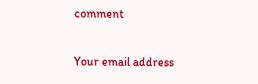comment

Your email address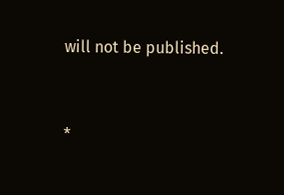will not be published.


*